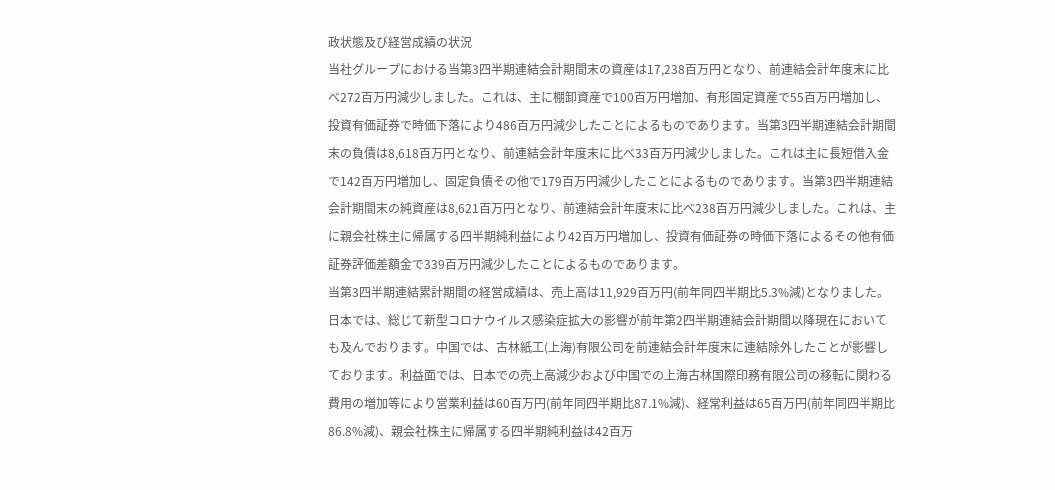政状態及び経営成績の状況
当社グループにおける当第3四半期連結会計期間末の資産は17,238百万円となり、前連結会計年度末に比べ272百万円減少しました。これは、主に棚卸資産で100百万円増加、有形固定資産で55百万円増加し、投資有価証券で時価下落により486百万円減少したことによるものであります。当第3四半期連結会計期間末の負債は8,618百万円となり、前連結会計年度末に比べ33百万円減少しました。これは主に長短借入金で142百万円増加し、固定負債その他で179百万円減少したことによるものであります。当第3四半期連結会計期間末の純資産は8,621百万円となり、前連結会計年度末に比べ238百万円減少しました。これは、主に親会社株主に帰属する四半期純利益により42百万円増加し、投資有価証券の時価下落によるその他有価証券評価差額金で339百万円減少したことによるものであります。
当第3四半期連結累計期間の経営成績は、売上高は11,929百万円(前年同四半期比5.3%減)となりました。日本では、総じて新型コロナウイルス感染症拡大の影響が前年第2四半期連結会計期間以降現在においても及んでおります。中国では、古林紙工(上海)有限公司を前連結会計年度末に連結除外したことが影響しております。利益面では、日本での売上高減少および中国での上海古林国際印務有限公司の移転に関わる費用の増加等により営業利益は60百万円(前年同四半期比87.1%減)、経常利益は65百万円(前年同四半期比86.8%減)、親会社株主に帰属する四半期純利益は42百万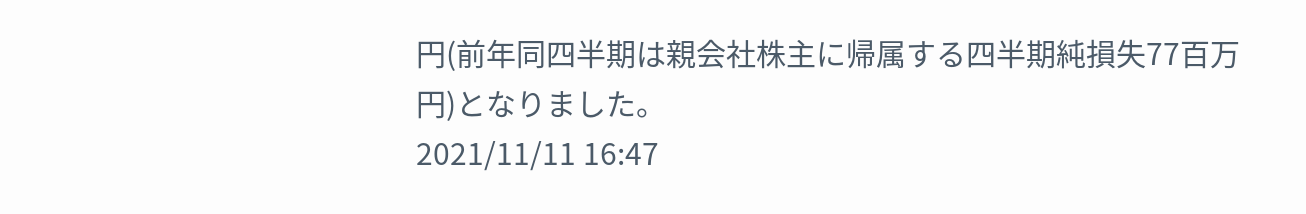円(前年同四半期は親会社株主に帰属する四半期純損失77百万円)となりました。
2021/11/11 16:47